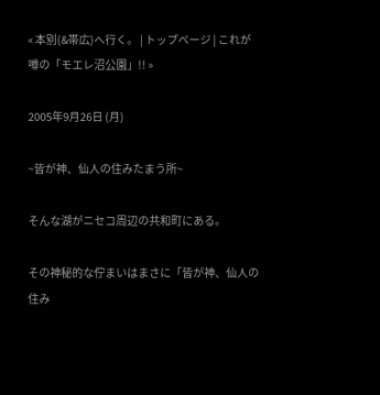« 本別(&帯広)へ行く。 | トップページ | これが噂の「モエレ沼公園」!! »

2005年9月26日 (月)

~皆が神、仙人の住みたまう所~

そんな湖がニセコ周辺の共和町にある。

その神秘的な佇まいはまさに「皆が神、仙人の住み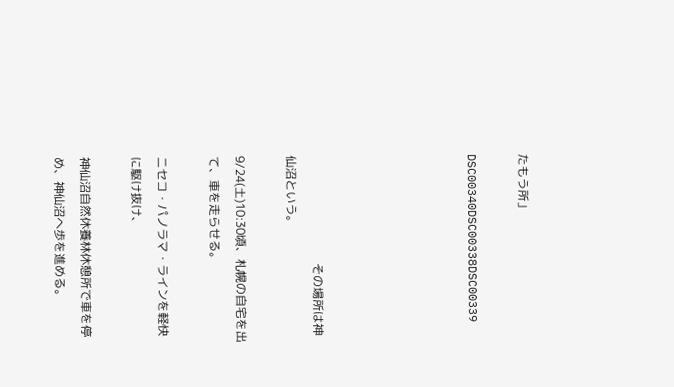たもう所」

DSC00340DSC00338DSC00339





                                    その場所は神仙沼という。

9/24(土)10:30頃、札幌の自宅を出て、車を走らせる。

ニセコ・パノラマ・ラインを軽快に駆け抜け、

神仙沼自然休養林休憩所で車を停め、神仙沼へ歩を進める。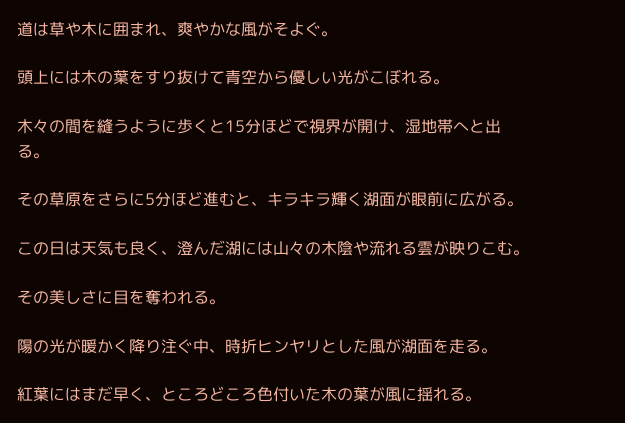道は草や木に囲まれ、爽やかな風がそよぐ。

頭上には木の葉をすり抜けて青空から優しい光がこぼれる。

木々の間を縫うように歩くと15分ほどで視界が開け、湿地帯へと出る。

その草原をさらに5分ほど進むと、キラキラ輝く湖面が眼前に広がる。

この日は天気も良く、澄んだ湖には山々の木陰や流れる雲が映りこむ。

その美しさに目を奪われる。

陽の光が暖かく降り注ぐ中、時折ヒンヤリとした風が湖面を走る。

紅葉にはまだ早く、ところどころ色付いた木の葉が風に揺れる。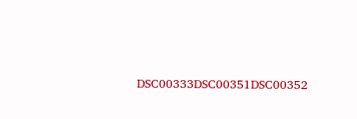DSC00333DSC00351DSC00352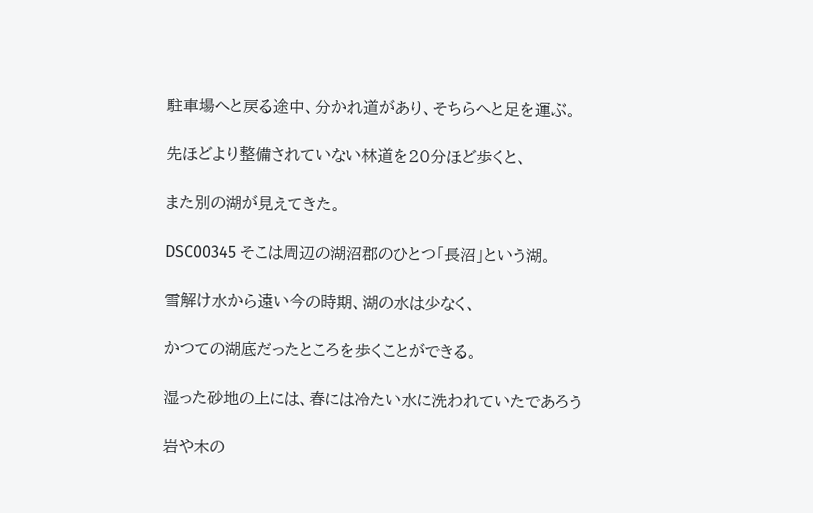駐車場へと戻る途中、分かれ道があり、そちらへと足を運ぶ。

先ほどより整備されていない林道を20分ほど歩くと、

また別の湖が見えてきた。

DSC00345 そこは周辺の湖沼郡のひとつ「長沼」という湖。

雪解け水から遠い今の時期、湖の水は少なく、

かつての湖底だったところを歩くことができる。

湿った砂地の上には、春には冷たい水に洗われていたであろう

岩や木の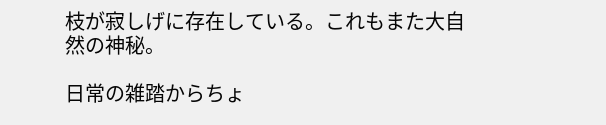枝が寂しげに存在している。これもまた大自然の神秘。

日常の雑踏からちょ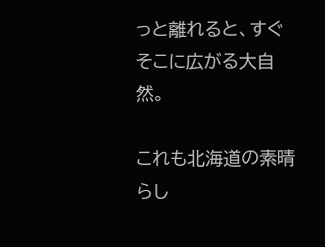っと離れると、すぐそこに広がる大自然。

これも北海道の素晴らし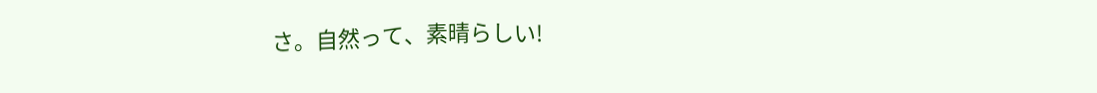さ。自然って、素晴らしい!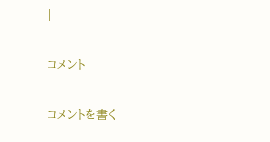|

コメント

コメントを書く